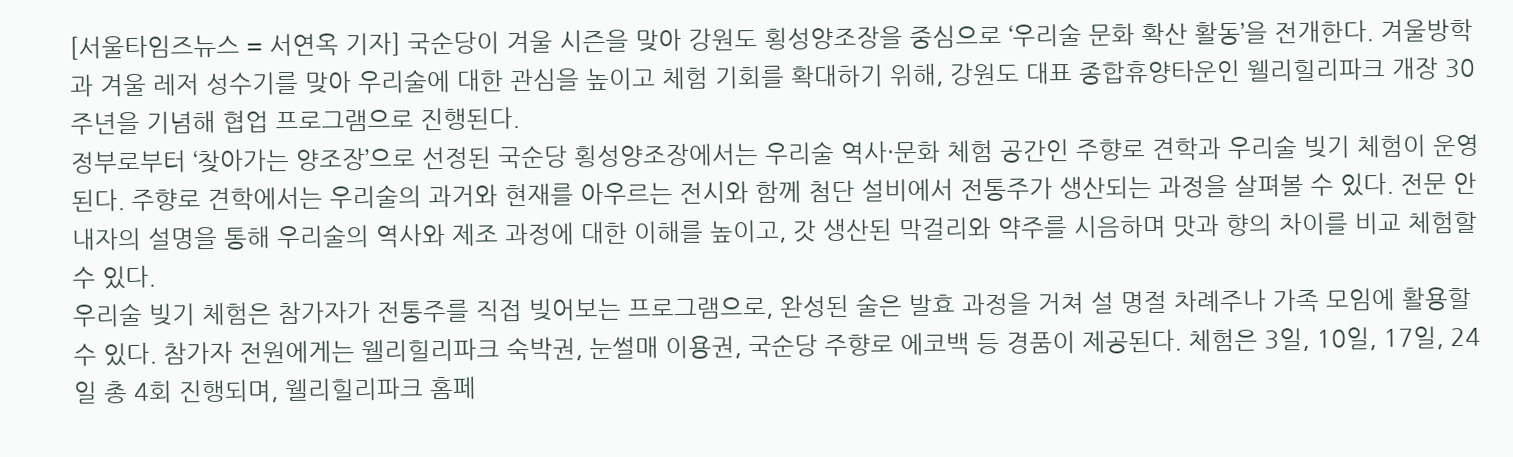[서울타임즈뉴스 = 서연옥 기자] 국순당이 겨울 시즌을 맞아 강원도 횡성양조장을 중심으로 ‘우리술 문화 확산 활동’을 전개한다. 겨울방학과 겨울 레저 성수기를 맞아 우리술에 대한 관심을 높이고 체험 기회를 확대하기 위해, 강원도 대표 종합휴양타운인 웰리힐리파크 개장 30주년을 기념해 협업 프로그램으로 진행된다.
정부로부터 ‘찾아가는 양조장’으로 선정된 국순당 횡성양조장에서는 우리술 역사·문화 체험 공간인 주향로 견학과 우리술 빚기 체험이 운영된다. 주향로 견학에서는 우리술의 과거와 현재를 아우르는 전시와 함께 첨단 설비에서 전통주가 생산되는 과정을 살펴볼 수 있다. 전문 안내자의 설명을 통해 우리술의 역사와 제조 과정에 대한 이해를 높이고, 갓 생산된 막걸리와 약주를 시음하며 맛과 향의 차이를 비교 체험할 수 있다.
우리술 빚기 체험은 참가자가 전통주를 직접 빚어보는 프로그램으로, 완성된 술은 발효 과정을 거쳐 설 명절 차례주나 가족 모임에 활용할 수 있다. 참가자 전원에게는 웰리힐리파크 숙박권, 눈썰매 이용권, 국순당 주향로 에코백 등 경품이 제공된다. 체험은 3일, 10일, 17일, 24일 총 4회 진행되며, 웰리힐리파크 홈페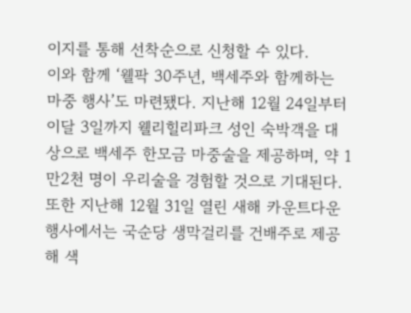이지를 통해 선착순으로 신청할 수 있다.
이와 함께 ‘웰팍 30주년, 백세주와 함께하는 마중 행사’도 마련됐다. 지난해 12월 24일부터 이달 3일까지 웰리힐리파크 성인 숙박객을 대상으로 백세주 한모금 마중술을 제공하며, 약 1만2천 명이 우리술을 경험할 것으로 기대된다. 또한 지난해 12월 31일 열린 새해 카운트다운 행사에서는 국순당 생막걸리를 건배주로 제공해 색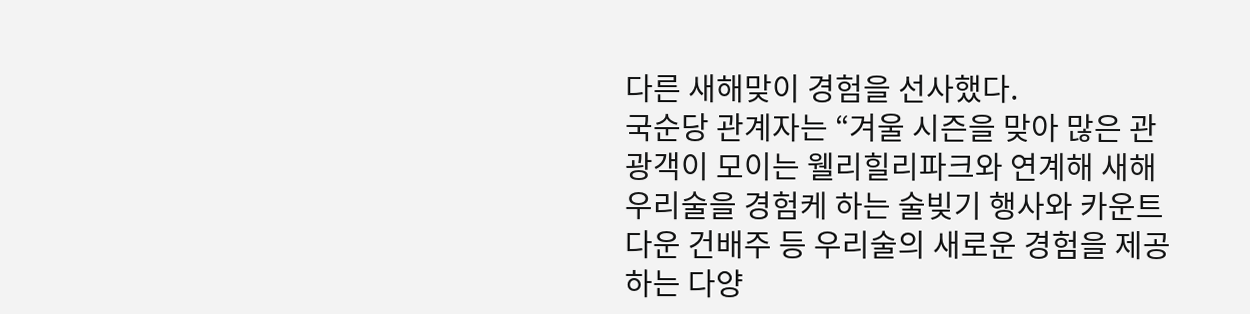다른 새해맞이 경험을 선사했다.
국순당 관계자는 “겨울 시즌을 맞아 많은 관광객이 모이는 웰리힐리파크와 연계해 새해 우리술을 경험케 하는 술빚기 행사와 카운트다운 건배주 등 우리술의 새로운 경험을 제공하는 다양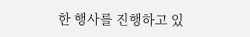한 행사를 진행하고 있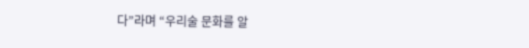다”라며 “우리술 문화를 알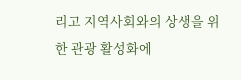리고 지역사회와의 상생을 위한 관광 활성화에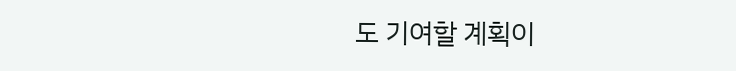도 기여할 계획이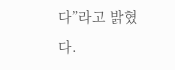다”라고 밝혔다.